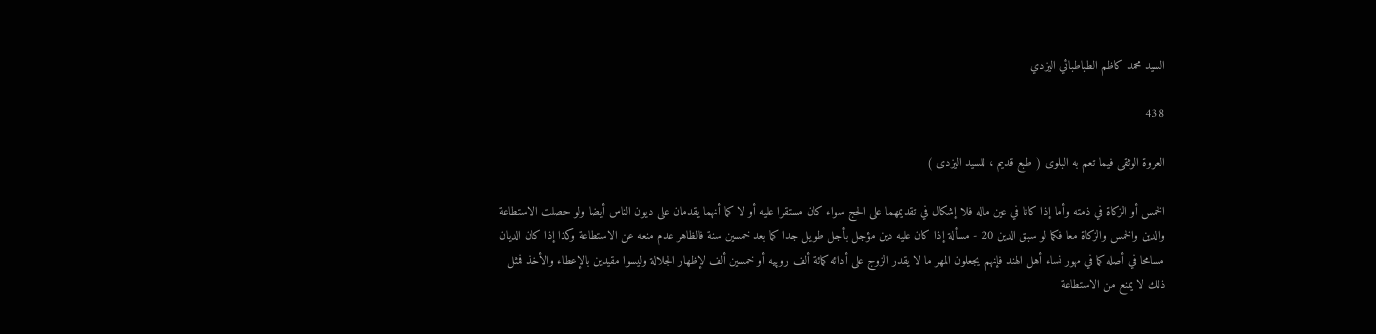السيد محمد كاظم الطباطبائي اليزدي

438

العروة الوثقى فيما تعم به البلوى ( طبع قديم ، للسيد اليزدى )

الخمس أو الزكاة في ذمته وأما إذا كانا في عين ماله فلا إشكال في تقديمهما على الحج سواء كان مستقرا عليه أو لا كما أنهما يقدمان على ديون الناس أيضا ولو حصلت الاستطاعة والدين والخمس والزكاة معا فكما لو سبق الدين 20 - مسألة إذا كان عليه دين مؤجل بأجل طويل جدا كما بعد خمسين سنة فالظاهر عدم منعه عن الاستطاعة وكذا إذا كان الديان مسامحا في أصله كما في مهور نساء أهل الهند فإنهم يجعلون المهر ما لا يقدر الزوج على أدائه كمائة ألف روپيه أو خمسين ألف لإظهار الجلالة وليسوا مقيدين بالإعطاء والأخذ فمثل ذلك لا يمنع من الاستطاعة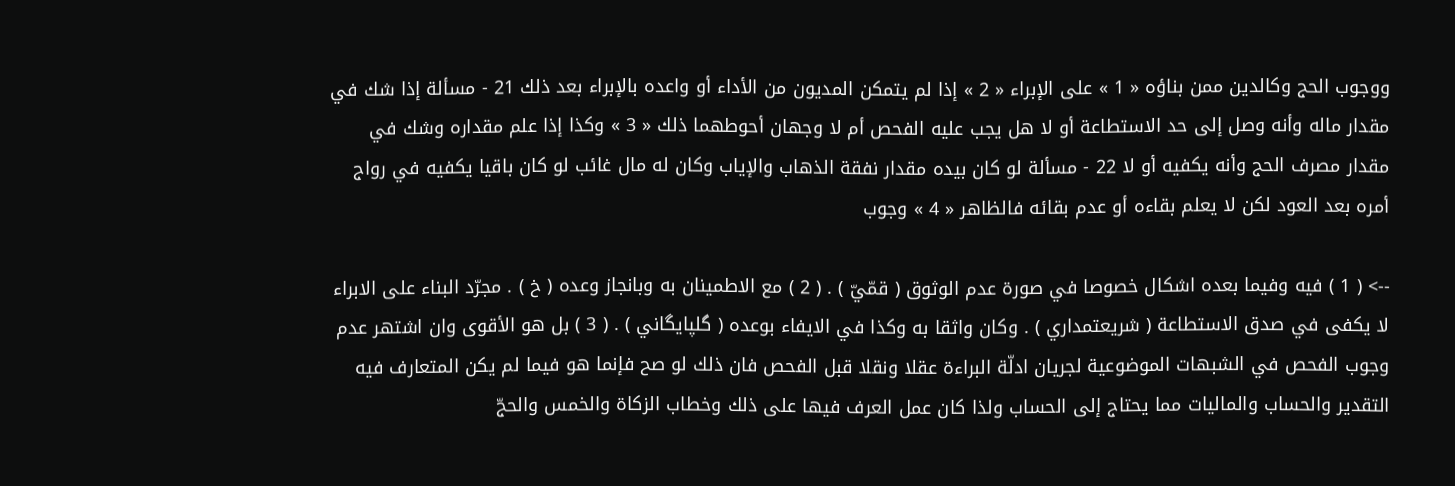ووجوب الحج وكالدين ممن بناؤه « 1 » على الإبراء « 2 » إذا لم يتمكن المديون من الأداء أو واعده بالإبراء بعد ذلك 21 - مسألة إذا شك في مقدار ماله وأنه وصل إلى حد الاستطاعة أو لا هل يجب عليه الفحص أم لا وجهان أحوطهما ذلك « 3 » وكذا إذا علم مقداره وشك في مقدار مصرف الحج وأنه يكفيه أو لا 22 - مسألة لو كان بيده مقدار نفقة الذهاب والإياب وكان له مال غائب لو كان باقيا يكفيه في رواج أمره بعد العود لكن لا يعلم بقاءه أو عدم بقائه فالظاهر « 4 » وجوب

--> ( 1 ) فيه وفيما بعده اشكال خصوصا في صورة عدم الوثوق ( قمّيّ ) . ( 2 ) مع الاطمينان به وبانجاز وعده ( خ ) . مجرّد البناء على الابراء لا يكفى في صدق الاستطاعة ( شريعتمداري ) . وكان واثقا به وكذا في الايفاء بوعده ( گلپايگاني ) . ( 3 ) بل هو الأقوى وان اشتهر عدم وجوب الفحص في الشبهات الموضوعية لجريان ادلّة البراءة عقلا ونقلا قبل الفحص فان ذلك لو صح فإنما هو فيما لم يكن المتعارف فيه التقدير والحساب والماليات مما يحتاج إلى الحساب ولذا كان عمل العرف فيها على ذلك وخطاب الزكاة والخمس والحجّ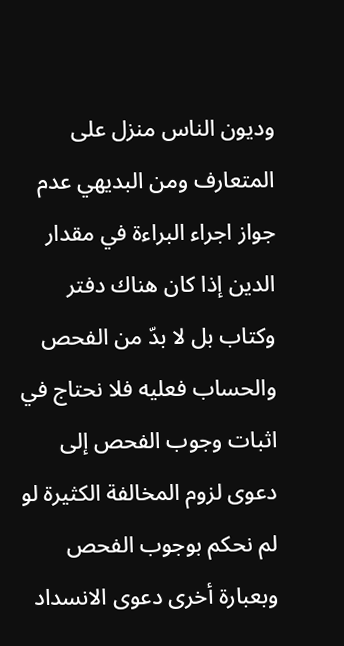وديون الناس منزل على المتعارف ومن البديهي عدم جواز اجراء البراءة في مقدار الدين إذا كان هناك دفتر وكتاب بل لا بدّ من الفحص والحساب فعليه فلا نحتاج في اثبات وجوب الفحص إلى دعوى لزوم المخالفة الكثيرة لو لم نحكم بوجوب الفحص وبعبارة أخرى دعوى الانسداد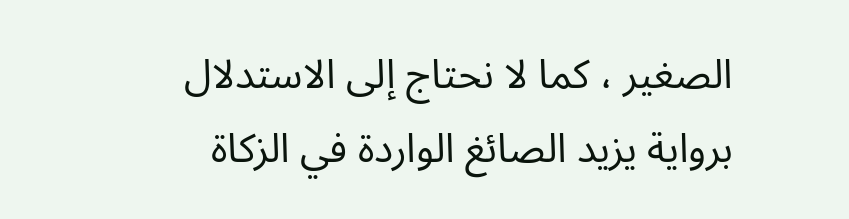الصغير ، كما لا نحتاج إلى الاستدلال برواية يزيد الصائغ الواردة في الزكاة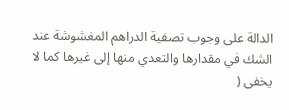الدالة على وجوب تصفية الدراهم المغشوشة عند الشك في مقدارها والتعدي منها إلى غيرها كما لا يخفى (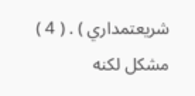شريعتمداري ) . ( 4 ) مشكل لكنه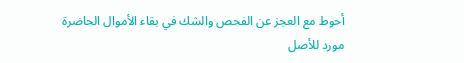أحوط مع العجز عن الفحص والشك في بقاء الأموال الحاضرة مورد للأصل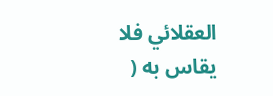العقلائي فلا يقاس به (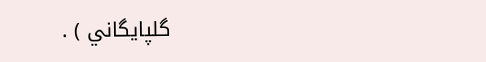گلپايگاني ) .